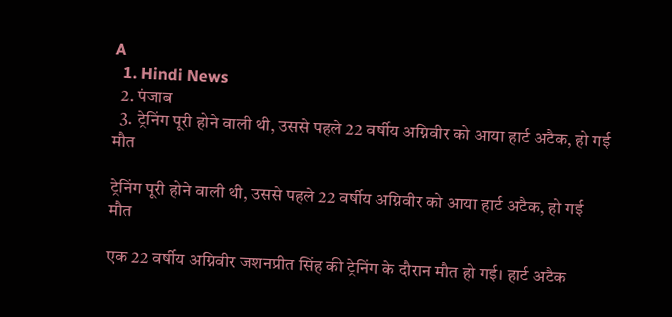A
  1. Hindi News
  2. पंजाब
  3. ट्रेनिंग पूरी होने वाली थी, उससे पहले 22 वर्षीय अग्निवीर को आया हार्ट अटैक, हो गई मौत

ट्रेनिंग पूरी होने वाली थी, उससे पहले 22 वर्षीय अग्निवीर को आया हार्ट अटैक, हो गई मौत

एक 22 वर्षीय अग्निवीर जशनप्रीत सिंह की ट्रेनिंग के दौरान मौत हो गई। हार्ट अटैक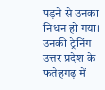पड़ने से उनका निधन हो गया। उनकी ट्रेनिंग उत्तर प्रदेश के फतेहगढ़ में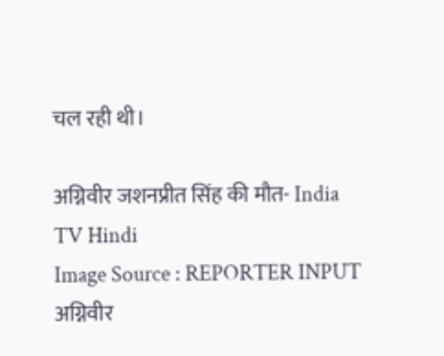चल रही थी।

अग्निवीर जशनप्रीत सिंह की मौत- India TV Hindi
Image Source : REPORTER INPUT अग्निवीर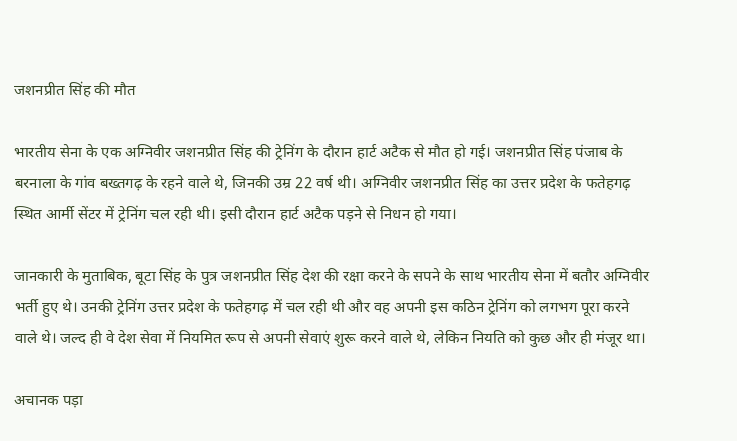जशनप्रीत सिंह की मौत

भारतीय सेना के एक अग्निवीर जशनप्रीत सिंह की ट्रेनिंग के दौरान हार्ट अटैक से मौत हो गई। जशनप्रीत सिंह पंजाब के बरनाला के गांव बख्तगढ़ के रहने वाले थे, जिनकी उम्र 22 वर्ष थी। अग्निवीर जशनप्रीत सिंह का उत्तर प्रदेश के फतेहगढ़ स्थित आर्मी सेंटर में ट्रेनिंग चल रही थी। इसी दौरान हार्ट अटैक पड़ने से निधन हो गया।

जानकारी के मुताबिक, बूटा सिंह के पुत्र जशनप्रीत सिंह देश की रक्षा करने के सपने के साथ भारतीय सेना में बतौर अग्निवीर भर्ती हुए थे। उनकी ट्रेनिंग उत्तर प्रदेश के फतेहगढ़ में चल रही थी और वह अपनी इस कठिन ट्रेनिंग को लगभग पूरा करने वाले थे। जल्द ही वे देश सेवा में नियमित रूप से अपनी सेवाएं शुरू करने वाले थे, लेकिन नियति को कुछ और ही मंजूर था।

अचानक पड़ा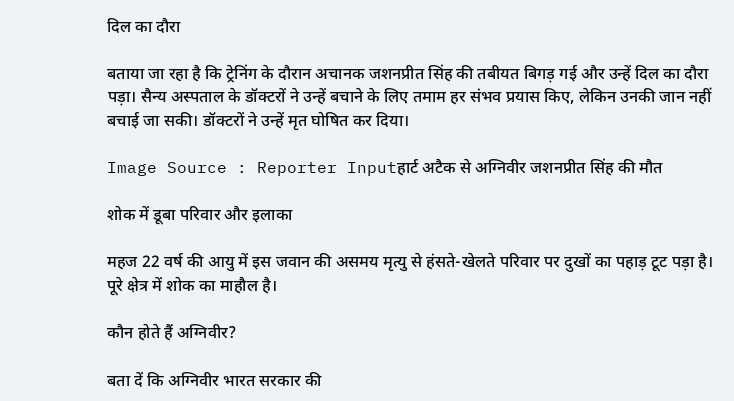दिल का दौरा

बताया जा रहा है कि ट्रेनिंग के दौरान अचानक जशनप्रीत सिंह की तबीयत बिगड़ गई और उन्हें दिल का दौरा पड़ा। सैन्य अस्पताल के डॉक्टरों ने उन्हें बचाने के लिए तमाम हर संभव प्रयास किए, लेकिन उनकी जान नहीं बचाई जा सकी। डॉक्टरों ने उन्हें मृत घोषित कर दिया।

Image Source : Reporter Inputहार्ट अटैक से अग्निवीर जशनप्रीत सिंह की मौत

शोक में डूबा परिवार और इलाका

महज 22 वर्ष की आयु में इस जवान की असमय मृत्यु से हंसते-खेलते परिवार पर दुखों का पहाड़ टूट पड़ा है। पूरे क्षेत्र में शोक का माहौल है।

कौन होते हैं अग्निवीर?

बता दें कि अग्निवीर भारत सरकार की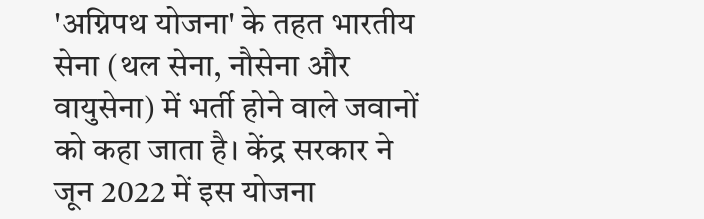'अग्निपथ योजना' के तहत भारतीय सेना (थल सेना, नौसेना और वायुसेना) में भर्ती होने वाले जवानों को कहा जाता है। केंद्र सरकार ने जून 2022 में इस योजना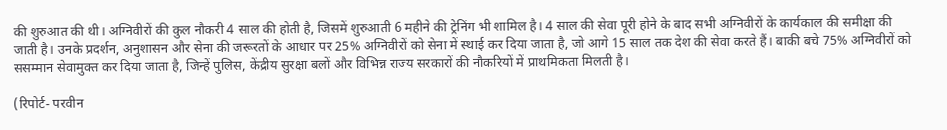की शुरुआत की थी। अग्निवीरों की कुल नौकरी 4 साल की होती है, जिसमें शुरुआती 6 महीने की ट्रेनिंग भी शामिल है। 4 साल की सेवा पूरी होने के बाद सभी अग्निवीरों के कार्यकाल की समीक्षा की जाती है। उनके प्रदर्शन, अनुशासन और सेना की जरूरतों के आधार पर 25% अग्निवीरों को सेना में स्थाई कर दिया जाता है, जो आगे 15 साल तक देश की सेवा करते हैं। बाकी बचे 75% अग्निवीरों को ससम्मान सेवामुक्त कर दिया जाता है, जिन्हें पुलिस, केंद्रीय सुरक्षा बलों और विभिन्न राज्य सरकारों की नौकरियों में प्राथमिकता मिलती है।

(रिपोर्ट- परवीन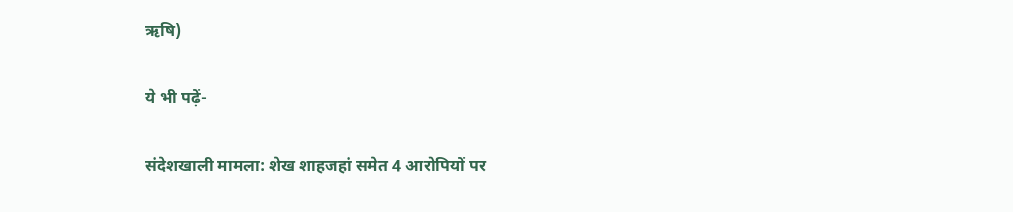ऋषि)

ये भी पढ़ें-

संदेशखाली मामला: शेख शाहजहां समेत 4 आरोपियों पर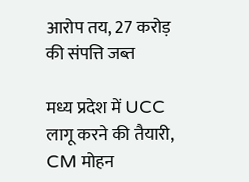आरोप तय, 27 करोड़ की संपत्ति जब्त

मध्य प्रदेश में UCC लागू करने की तैयारी, CM मोहन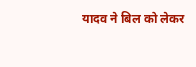यादव ने बिल को लेकर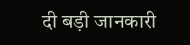दी बड़ी जानकारी